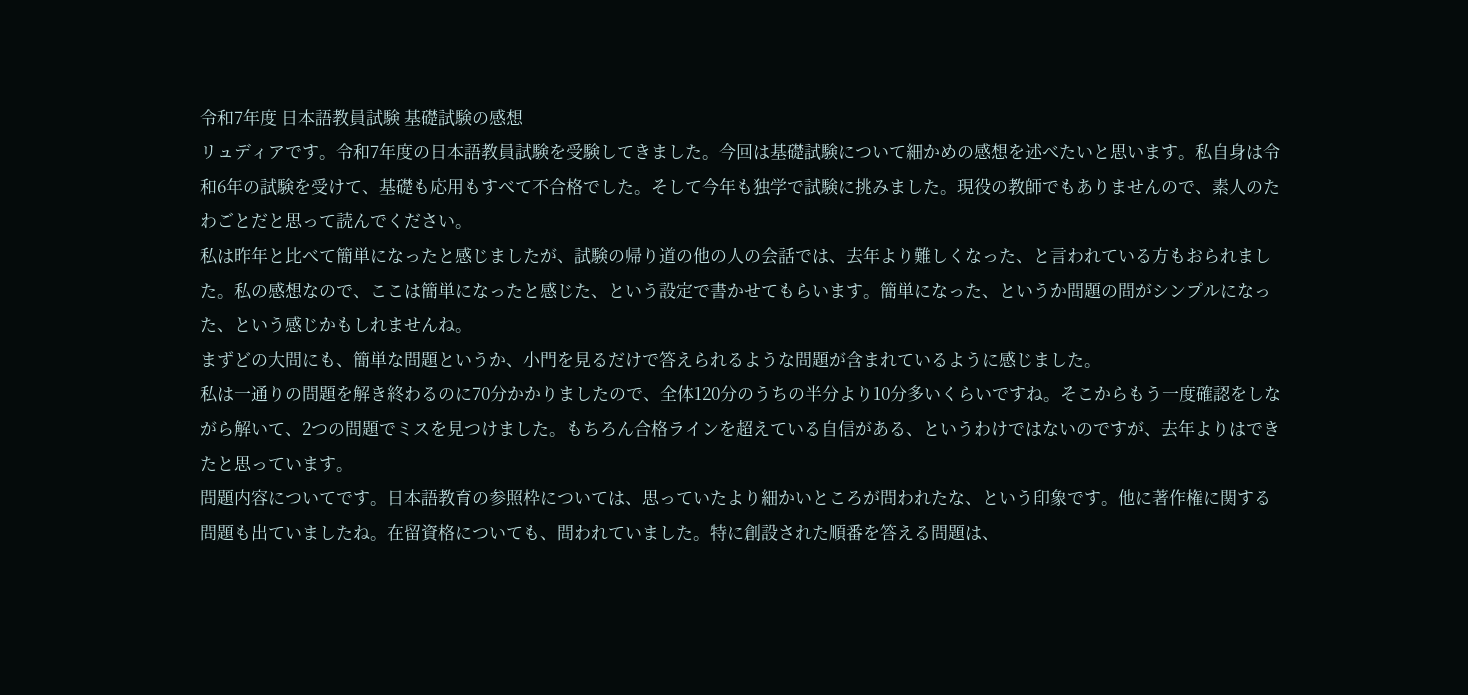令和7年度 日本語教員試験 基礎試験の感想
リュディアです。令和7年度の日本語教員試験を受験してきました。今回は基礎試験について細かめの感想を述べたいと思います。私自身は令和6年の試験を受けて、基礎も応用もすべて不合格でした。そして今年も独学で試験に挑みました。現役の教師でもありませんので、素人のたわごとだと思って読んでください。
私は昨年と比べて簡単になったと感じましたが、試験の帰り道の他の人の会話では、去年より難しくなった、と言われている方もおられました。私の感想なので、ここは簡単になったと感じた、という設定で書かせてもらいます。簡単になった、というか問題の問がシンプルになった、という感じかもしれませんね。
まずどの大問にも、簡単な問題というか、小門を見るだけで答えられるような問題が含まれているように感じました。
私は一通りの問題を解き終わるのに70分かかりましたので、全体120分のうちの半分より10分多いくらいですね。そこからもう一度確認をしながら解いて、2つの問題でミスを見つけました。もちろん合格ラインを超えている自信がある、というわけではないのですが、去年よりはできたと思っています。
問題内容についてです。日本語教育の参照枠については、思っていたより細かいところが問われたな、という印象です。他に著作権に関する問題も出ていましたね。在留資格についても、問われていました。特に創設された順番を答える問題は、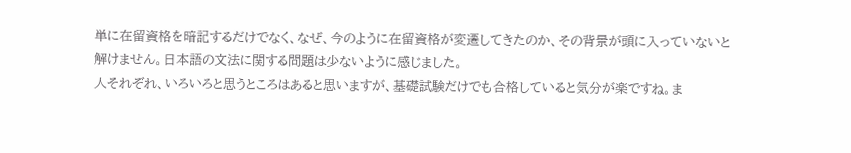単に在留資格を暗記するだけでなく、なぜ、今のように在留資格が変遷してきたのか、その背景が頭に入っていないと解けません。日本語の文法に関する問題は少ないように感じました。
人それぞれ、いろいろと思うところはあると思いますが、基礎試験だけでも合格していると気分が楽ですね。ま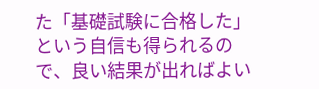た「基礎試験に合格した」という自信も得られるので、良い結果が出ればよい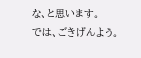な、と思います。
では、ごきげんよう。